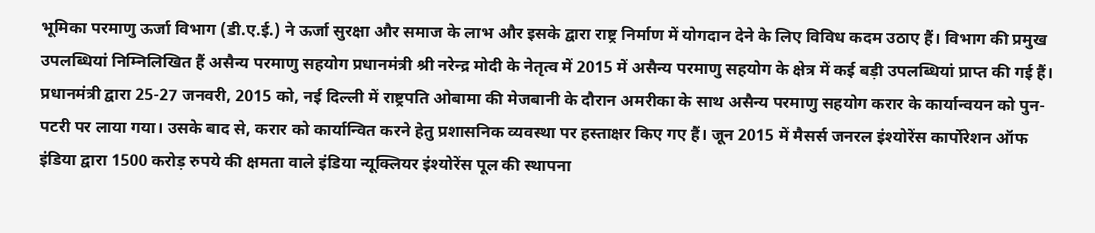भूमिका परमाणु ऊर्जा विभाग (डी.ए.ई.) ने ऊर्जा सुरक्षा और समाज के लाभ और इसके द्वारा राष्ट्र निर्माण में योगदान देने के लिए विविध कदम उठाए हैं। विभाग की प्रमुख उपलब्धियां निम्निलिखित हैं असैन्य परमाणु सहयोग प्रधानमंत्री श्री नरेन्द्र मोदी के नेतृत्व में 2015 में असैन्य परमाणु सहयोग के क्षेत्र में कई बड़ी उपलब्धियां प्राप्त की गई हैं। प्रधानमंत्री द्वारा 25-27 जनवरी, 2015 को, नई दिल्ली में राष्ट्रपति ओबामा की मेजबानी के दौरान अमरीका के साथ असैन्य परमाणु सहयोग करार के कार्यान्वयन को पुन- पटरी पर लाया गया। उसके बाद से, करार को कार्यान्वित करने हेतु प्रशासनिक व्यवस्था पर हस्ताक्षर किए गए हैं। जून 2015 में मैसर्स जनरल इंश्योरेंस कार्पोरेशन ऑफ इंडिया द्वारा 1500 करोड़ रुपये की क्षमता वाले इंडिया न्यूक्लियर इंश्योरेंस पूल की स्थापना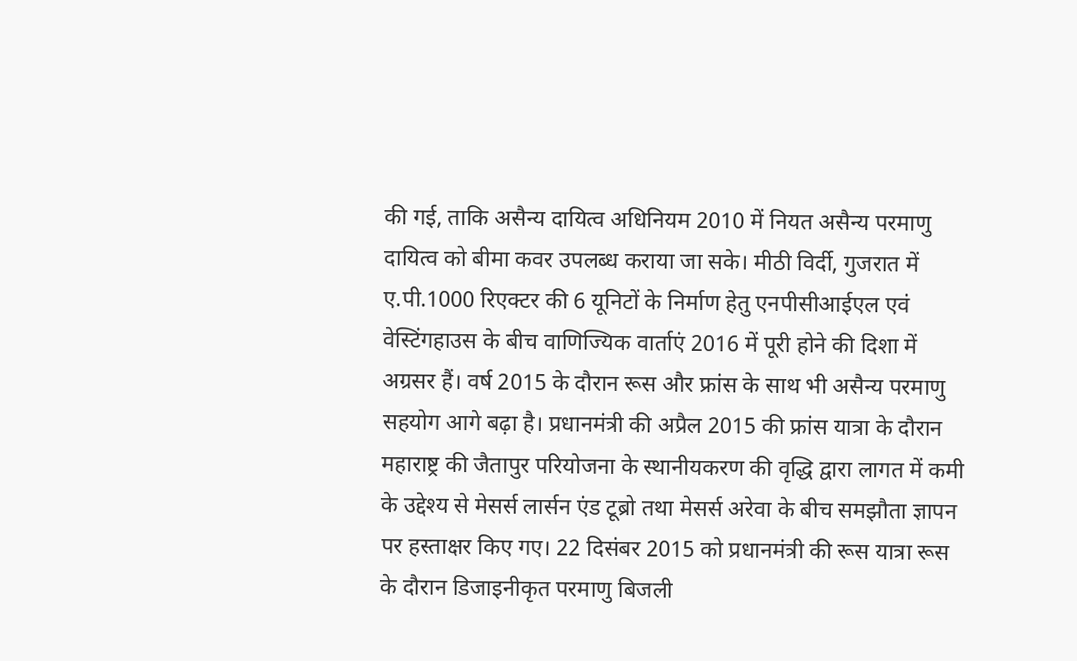की गई, ताकि असैन्य दायित्व अधिनियम 2010 में नियत असैन्य परमाणु दायित्व को बीमा कवर उपलब्ध कराया जा सके। मीठी विर्दी, गुजरात में ए.पी.1000 रिएक्टर की 6 यूनिटों के निर्माण हेतु एनपीसीआईएल एवं वेस्टिंगहाउस के बीच वाणिज्यिक वार्ताएं 2016 में पूरी होने की दिशा में अग्रसर हैं। वर्ष 2015 के दौरान रूस और फ्रांस के साथ भी असैन्य परमाणु सहयोग आगे बढ़ा है। प्रधानमंत्री की अप्रैल 2015 की फ्रांस यात्रा के दौरान महाराष्ट्र की जैतापुर परियोजना के स्थानीयकरण की वृद्धि द्वारा लागत में कमी के उद्देश्य से मेसर्स लार्सन एंड टूब्रो तथा मेसर्स अरेवा के बीच समझौता ज्ञापन पर हस्ताक्षर किए गए। 22 दिसंबर 2015 को प्रधानमंत्री की रूस यात्रा रूस के दौरान डिजाइनीकृत परमाणु बिजली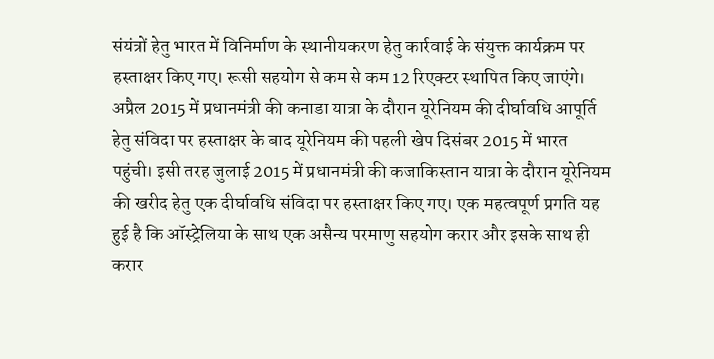संयंत्रों हेतु भारत में विनिर्माण के स्थानीयकरण हेतु कार्रवाई के संयुक्त कार्यक्रम पर हस्ताक्षर किए गए। रूसी सहयोग से कम से कम 12 रिएक्टर स्थापित किए जाएंगे। अप्रैल 2015 में प्रधानमंत्री की कनाडा यात्रा के दौरान यूरेनियम की दीर्घावधि आपूर्ति हेतु संविदा पर हस्ताक्षर के बाद यूरेनियम की पहली खेप दिसंबर 2015 में भारत पहुंची। इसी तरह जुलाई 2015 में प्रधानमंत्री की कजाकिस्तान यात्रा के दौरान यूरेनियम की खरीद हेतु एक दीर्घावधि संविदा पर हस्ताक्षर किए गए। एक महत्वपूर्ण प्रगति यह हुई है कि ऑस्ट्रेलिया के साथ एक असैन्य परमाणु सहयोग करार और इसके साथ ही करार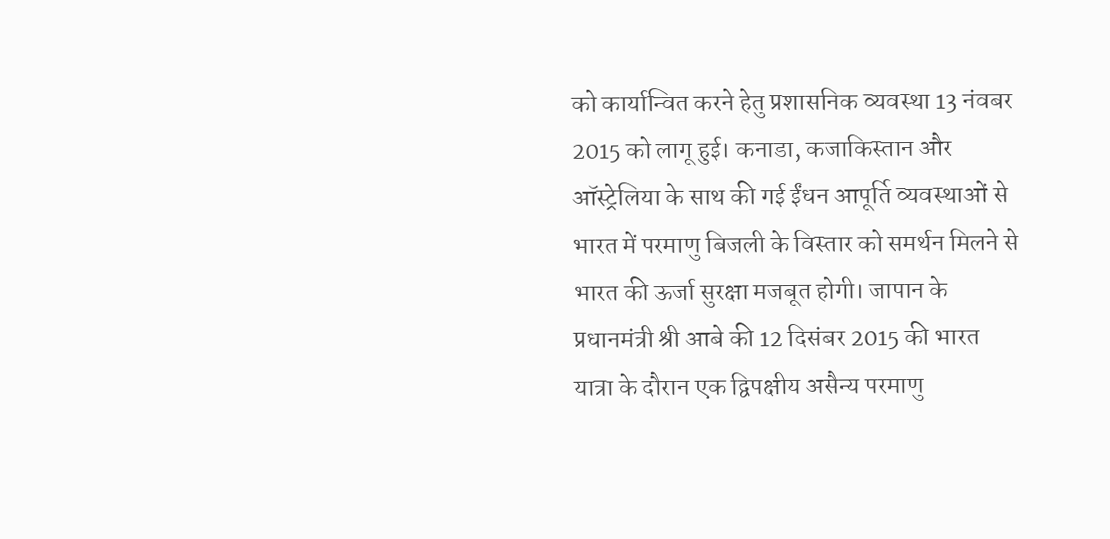को कार्यान्वित करने हेतु प्रशासनिक व्यवस्था 13 नंवबर 2015 को लागू हुई। कनाडा, कजाकिस्तान और ऑस्ट्रेलिया के साथ की गई ईंधन आपूर्ति व्यवस्थाओं से भारत में परमाणु बिजली के विस्तार को समर्थन मिलने से भारत की ऊर्जा सुरक्षा मजबूत होगी। जापान के प्रधानमंत्री श्री आबे की 12 दिसंबर 2015 की भारत यात्रा के दौरान एक द्विपक्षीय असैन्य परमाणु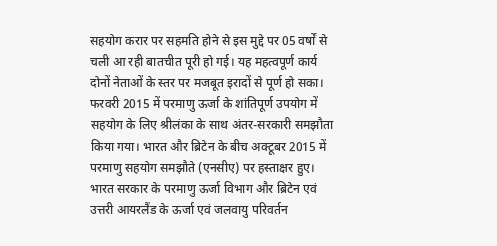सहयोग करार पर सहमति होने से इस मुद्दे पर 05 वर्षों से चली आ रही बातचीत पूरी हो गई। यह महत्वपूर्ण कार्य दोनों नेताओं के स्तर पर मजबूत इरादों से पूर्ण हो सका। फरवरी 2015 में परमाणु ऊर्जा के शांतिपूर्ण उपयोग में सहयोग के लिए श्रीलंका के साथ अंतर-सरकारी समझौता किया गया। भारत और ब्रिटेन के बीच अक्टूबर 2015 में परमाणु सहयोग समझौते (एनसीए) पर हस्ताक्षर हुए। भारत सरकार के परमाणु ऊर्जा विभाग और ब्रिटेन एवं उत्तरी आयरलैंड के ऊर्जा एवं जलवायु परिवर्तन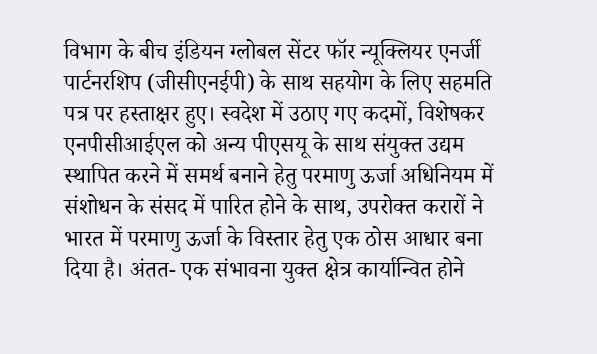विभाग के बीच इंडियन ग्लोबल सेंटर फॉर न्यूक्लियर एनर्जी पार्टनरशिप (जीसीएनईपी) के साथ सहयोग के लिए सहमति पत्र पर हस्ताक्षर हुए। स्वदेश में उठाए गए कदमों, विशेषकर एनपीसीआईएल को अन्य पीएसयू के साथ संयुक्त उद्यम स्थापित करने में समर्थ बनाने हेतु परमाणु ऊर्जा अधिनियम में संशोधन के संसद में पारित होने के साथ, उपरोक्त करारों ने भारत में परमाणु ऊर्जा के विस्तार हेतु एक ठोस आधार बना दिया है। अंतत- एक संभावना युक्त क्षेत्र कार्यान्वित होने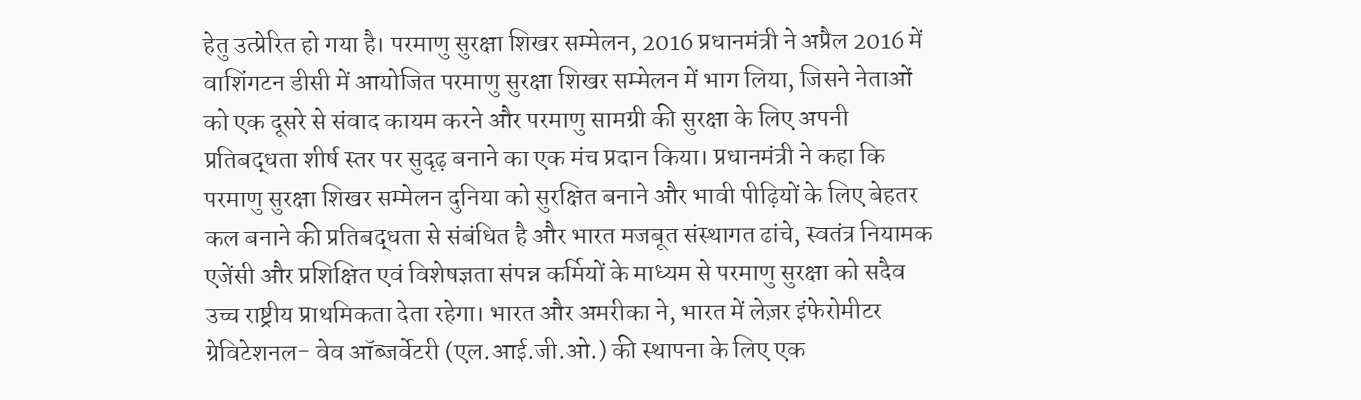हेतु उत्प्रेरित हो गया है। परमाणु सुरक्षा शिखर सम्मेलन, 2016 प्रधानमंत्री ने अप्रैल 2016 में वाशिंगटन डीसी में आयोजित परमाणु सुरक्षा शिखर सम्मेलन में भाग लिया, जिसने नेताओं को एक दूसरे से संवाद कायम करने और परमाणु सामग्री की सुरक्षा के लिए अपनी प्रतिबद्धता शीर्ष स्तर पर सुदृढ़ बनाने का एक मंच प्रदान किया। प्रधानमंत्री ने कहा कि परमाणु सुरक्षा शिखर सम्मेलन दुनिया को सुरक्षित बनाने और भावी पीढ़ियों के लिए बेहतर कल बनाने की प्रतिबद्धता से संबंधित है और भारत मजबूत संस्थागत ढांचे, स्वतंत्र नियामक एजेंसी और प्रशिक्षित एवं विशेषज्ञता संपन्न कर्मियों के माध्यम से परमाणु सुरक्षा को सदैव उच्च राष्ट्रीय प्राथमिकता देता रहेगा। भारत और अमरीका ने, भारत में लेज़र इंफेरोमीटर ग्रेविटेशनल- वेव ऑब्जर्वेटरी (एल.आई.जी.ओ.) की स्थापना के लिए एक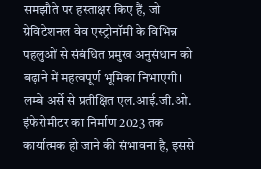समझौते पर हस्ताक्षर किए हैं, जो ग्रेविटेशनल वेव एस्ट्रोनॉमी के विभिन्न पहलुओं से संबंधित प्रमुख अनुसंधान को बढ़ाने में महत्वपूर्ण भूमिका निभाएगी। लम्बे अर्से से प्रतीक्षित एल.आई.जी.ओ. इंफेरोमीटर का निर्माण 2023 तक कार्यात्मक हो जाने की संभावना है, इससे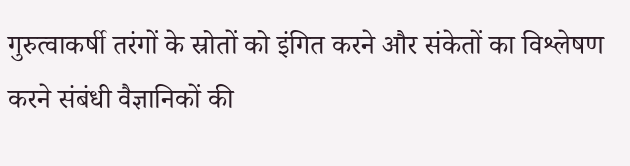गुरुत्वाकर्षी तरंगों के स्रोतों को इंगित करने और संकेतों का विश्लेषण करने संबंधी वैज्ञानिकों की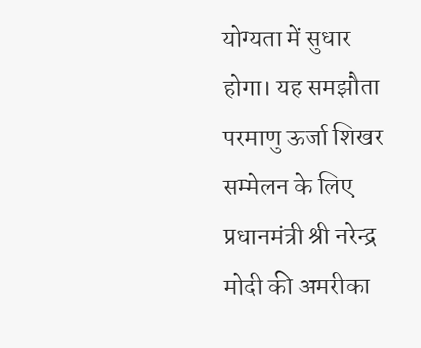योग्यता में सुधार होगा। यह समझौता परमाणु ऊर्जा शिखर सम्मेलन के लिए प्रधानमंत्री श्री नरेन्द्र मोदी की अमरीका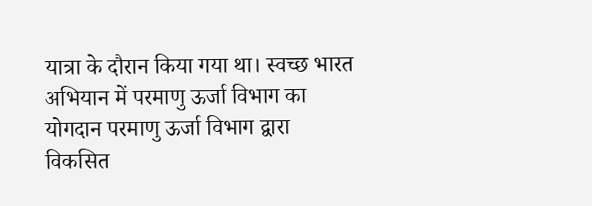यात्रा के दौरान किया गया था। स्वच्छ भारत अभियान में परमाणु ऊर्जा विभाग का योगदान परमाणु ऊर्जा विभाग द्वारा विकसित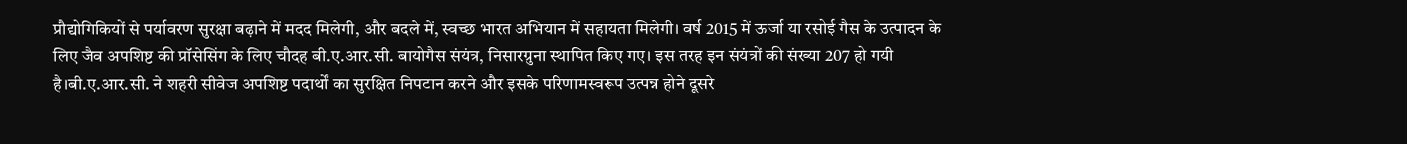प्रौद्योगिकियों से पर्यावरण सुरक्षा बढ़ाने में मदद मिलेगी, और बदले में, स्वच्छ भारत अभियान में सहायता मिलेगी। वर्ष 2015 में ऊर्जा या रसोई गैस के उत्पादन के लिए जैव अपशिष्ट की प्रॉसेसिंग के लिए चौदह बी.ए.आर.सी. बायोगैस संयंत्र, निसारग्रुना स्थापित किए गए। इस तरह इन संयंत्रों की संख्या 207 हो गयी है।बी.ए.आर.सी. ने शहरी सीवेज अपशिष्ट पदार्थों का सुरक्षित निपटान करने और इसके परिणामस्वरूप उत्पन्न होने दूसरे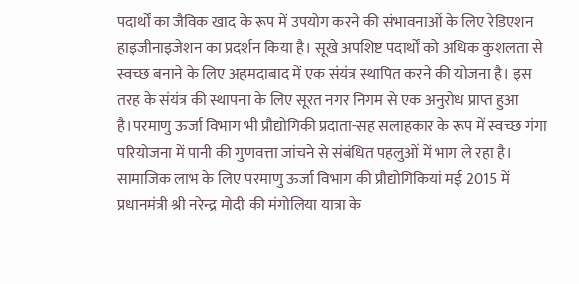पदार्थों का जैविक खाद के रूप में उपयोग करने की संभावनाओं के लिए रेडिएशन हाइजीनाइजेशन का प्रदर्शन किया है। सूखे अपशिष्ट पदार्थों को अधिक कुशलता से स्वच्छ बनाने के लिए अहमदाबाद में एक संयंत्र स्थापित करने की योजना है। इस तरह के संयंत्र की स्थापना के लिए सूरत नगर निगम से एक अनुरोध प्राप्त हुआ है।परमाणु ऊर्जा विभाग भी प्रौद्योगिकी प्रदाता-सह सलाहकार के रूप में स्वच्छ गंगा परियोजना में पानी की गुणवत्ता जांचने से संबंधित पहलुओं में भाग ले रहा है। सामाजिक लाभ के लिए परमाणु ऊर्जा विभाग की प्रौद्योगिकियां मई 2015 में प्रधानमंत्री श्री नरेन्द्र मोदी की मंगोलिया यात्रा के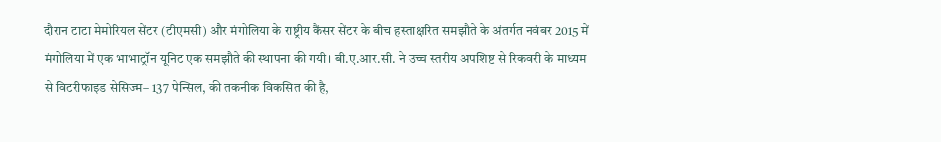दौरान टाटा मेमोरियल सेंटर (टीएमसी) और मंगोलिया के राष्ट्रीय कैंसर सेंटर के बीच हस्ताक्षरित समझौते के अंतर्गत नवंबर 2015 में मंगोलिया में एक भाभाट्रॉन यूनिट एक समझौते की स्थापना की गयी। बी.ए.आर.सी. ने उच्च स्तरीय अपशिष्ट से रिकवरी के माध्यम से विटरीफाइड सेसिज्म– 137 पेन्सिल, की तकनीक विकसित की है,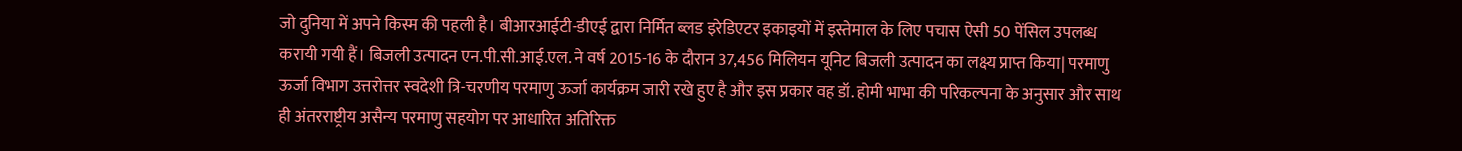जो दुनिया में अपने किस्म की पहली है। बीआरआईटी-डीएई द्वारा निर्मित ब्लड इरेडिएटर इकाइयों में इस्तेमाल के लिए पचास ऐसी 50 पेंसिल उपलब्ध करायी गयी हैं। बिजली उत्पादन एन.पी.सी.आई.एल. ने वर्ष 2015-16 के दौरान 37,456 मिलियन यूनिट बिजली उत्पादन का लक्ष्य प्राप्त किया| परमाणु ऊर्जा विभाग उत्तरोत्तर स्वदेशी त्रि-चरणीय परमाणु ऊर्जा कार्यक्रम जारी रखे हुए है और इस प्रकार वह डॉ. होमी भाभा की परिकल्पना के अनुसार और साथ ही अंतरराष्ट्रीय असैन्य परमाणु सहयोग पर आधारित अतिरिक्त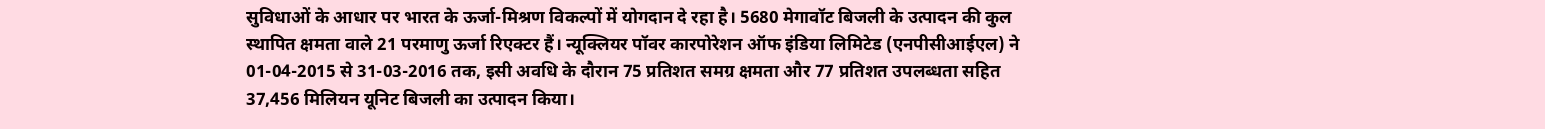सुविधाओं के आधार पर भारत के ऊर्जा-मिश्रण विकल्पों में योगदान दे रहा है। 5680 मेगावॉट बिजली के उत्पादन की कुल स्थापित क्षमता वाले 21 परमाणु ऊर्जा रिएक्टर हैं। न्यूक्लियर पॉवर कारपोरेशन ऑफ इंडिया लिमिटेड (एनपीसीआईएल) ने 01-04-2015 से 31-03-2016 तक, इसी अवधि के दौरान 75 प्रतिशत समग्र क्षमता और 77 प्रतिशत उपलब्धता सहित 37,456 मिलियन यूनिट बिजली का उत्पादन किया।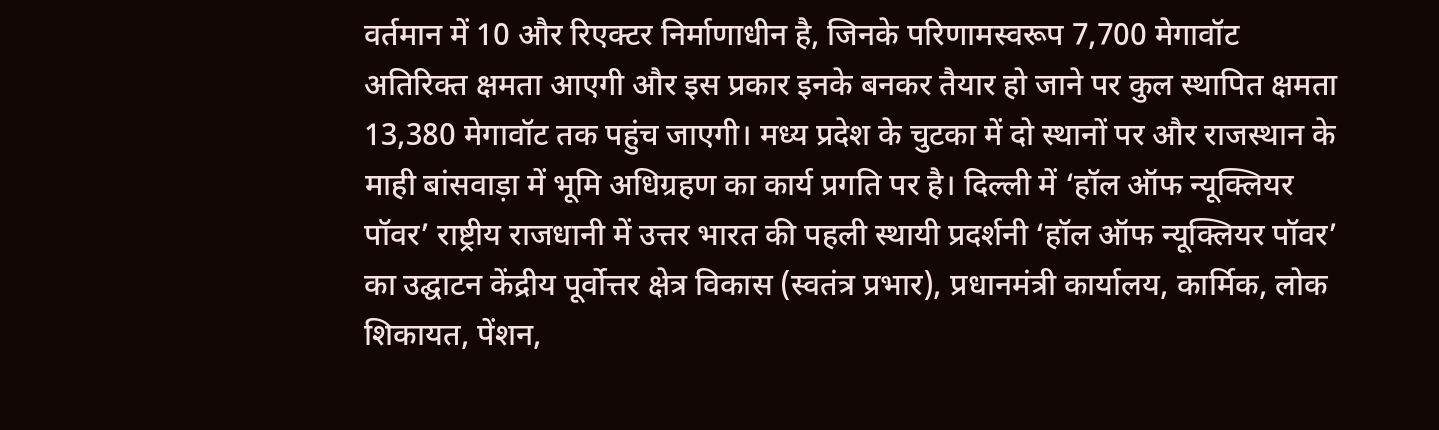वर्तमान में 10 और रिएक्टर निर्माणाधीन है, जिनके परिणामस्वरूप 7,700 मेगावॉट अतिरिक्त क्षमता आएगी और इस प्रकार इनके बनकर तैयार हो जाने पर कुल स्थापित क्षमता 13,380 मेगावॉट तक पहुंच जाएगी। मध्य प्रदेश के चुटका में दो स्थानों पर और राजस्थान के माही बांसवाड़ा में भूमि अधिग्रहण का कार्य प्रगति पर है। दिल्ली में ‘हॉल ऑफ न्यूक्लियर पॉवर’ राष्ट्रीय राजधानी में उत्तर भारत की पहली स्थायी प्रदर्शनी ‘हॉल ऑफ न्यूक्लियर पॉवर’ का उद्घाटन केंद्रीय पूर्वोत्तर क्षेत्र विकास (स्वतंत्र प्रभार), प्रधानमंत्री कार्यालय, कार्मिक, लोक शिकायत, पेंशन,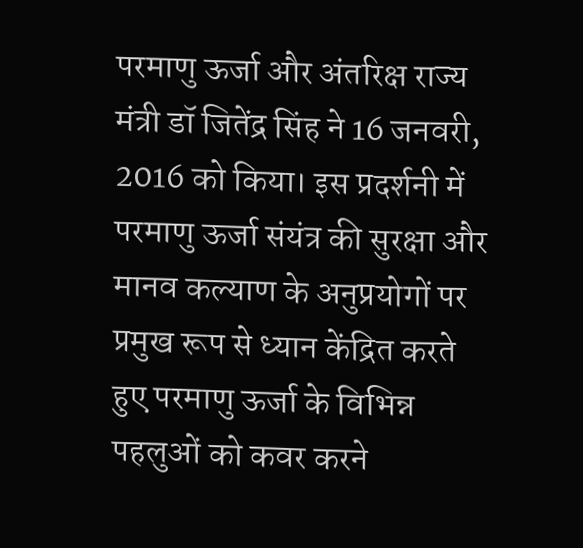परमाणु ऊर्जा और अंतरिक्ष राज्य मंत्री डॉ जितेंद्र सिंह ने 16 जनवरी, 2016 को किया। इस प्रदर्शनी में परमाणु ऊर्जा संयंत्र की सुरक्षा और मानव कल्याण के अनुप्रयोगों पर प्रमुख रूप से ध्यान केंद्रित करते हुए परमाणु ऊर्जा के विभिन्न पहलुओं को कवर करने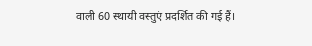वाली 60 स्थायी वस्तुएं प्रदर्शित की गई हैं।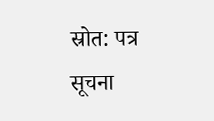स्रोत: पत्र सूचना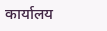कार्यालय